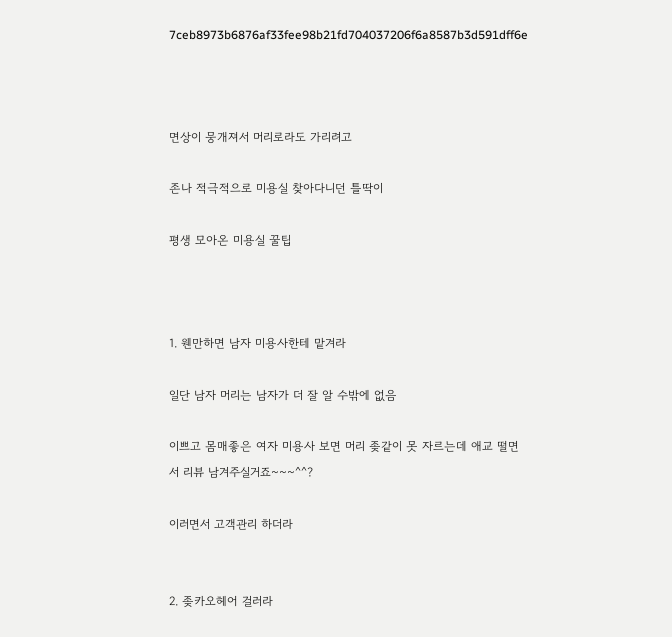7ceb8973b6876af33fee98b21fd704037206f6a8587b3d591dff6e



면상이 뭉개져서 머리로라도 가리려고

존나 적극적으로 미용실 찾아다니던 틀딱이

평생 모아온 미용실 꿀팁



1. 웬만하면 남자 미용사한테 맡겨라

일단 남자 머리는 남자가 더 잘 알 수밖에 없음

이쁘고 몸매좋은 여자 미용사 보면 머리 좆같이 못 자르는데 애교 떨면서 리뷰 남겨주실거죠~~~^^?

이러면서 고객관리 하더라


2. 좆카오헤어 걸러라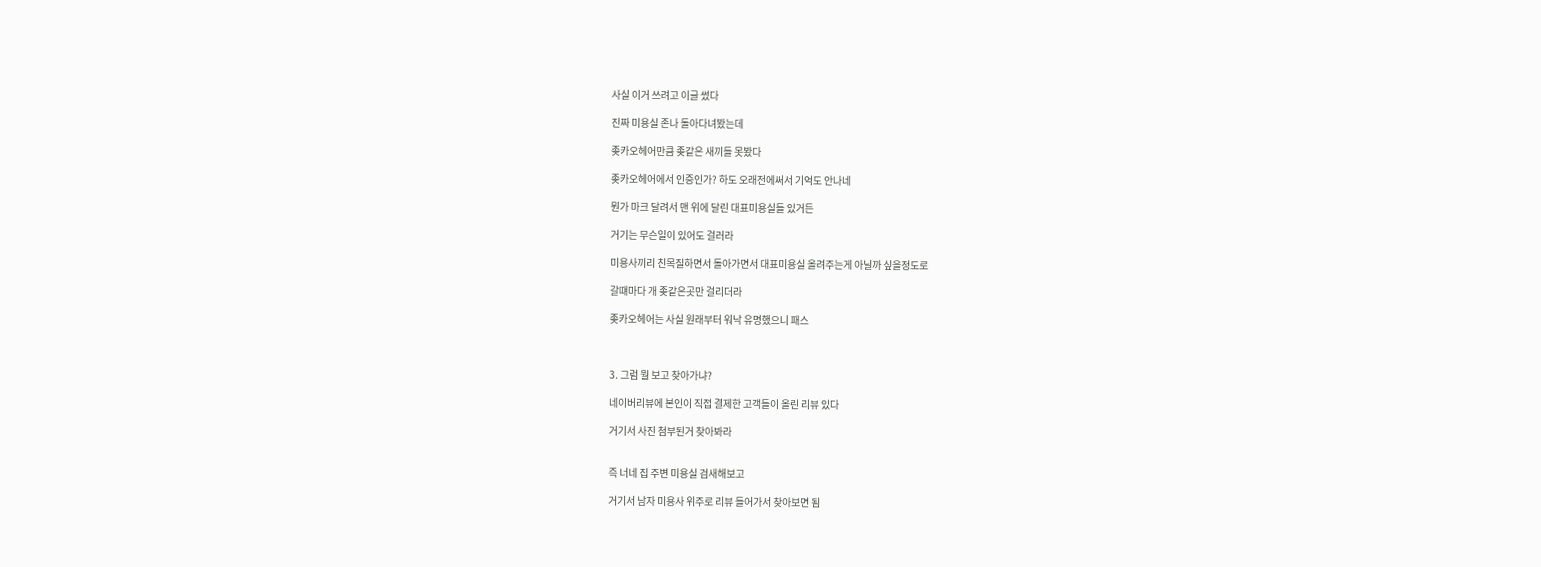사실 이거 쓰려고 이글 썼다

진짜 미용실 존나 돌아다녀봤는데

좆카오헤어만큼 좆같은 새끼들 못봤다

좆카오헤어에서 인증인가? 하도 오래전에써서 기억도 안나네

뭔가 마크 달려서 맨 위에 달린 대표미용실들 있거든

거기는 무슨일이 있어도 걸러라

미용사끼리 친목질하면서 돌아가면서 대표미용실 올려주는게 아닐까 싶을정도로

갈떄마다 개 좆같은곳만 걸리더라

좆카오헤어는 사실 원래부터 워낙 유명했으니 패스



3. 그럼 뭘 보고 찾아가냐?

네이버리뷰에 본인이 직접 결제한 고객들이 올린 리뷰 있다

거기서 사진 첨부된거 찾아봐라


즉 너네 집 주변 미용실 검새해보고

거기서 남자 미용사 위주로 리뷰 들어가서 찾아보면 됨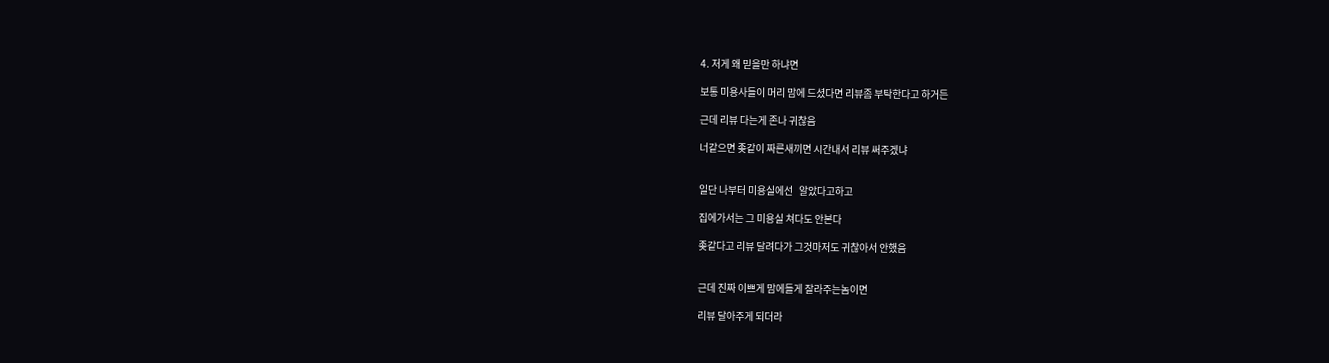4. 저게 왜 믿을만 하냐면

보통 미용사들이 머리 맘에 드셨다면 리뷰좀 부탁한다고 하거든

근데 리뷰 다는게 존나 귀찮음

너같으면 좆같이 짜른새끼면 시간내서 리뷰 써주겠냐


일단 나부터 미용실에선   알았다고하고

집에가서는 그 미용실 쳐다도 안본다

좆같다고 리뷰 달려다가 그것마저도 귀찮아서 안했음


근데 진짜 이쁘게 맘에들게 잘라주는놈이면

리뷰 달아주게 되더라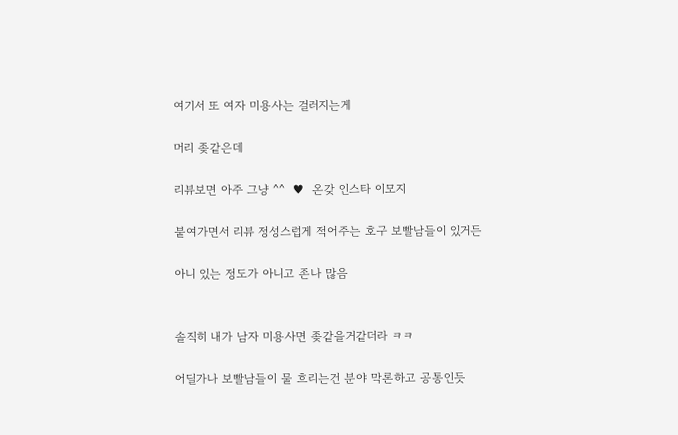여기서 또 여자 미용사는 걸러지는게

머리 좆같은데

리뷰보면 아주 그냥 ^^  ♥  온갖 인스타 이모지

붙여가면서 리뷰 정성스럽게 적어주는 호구 보빨남들이 있거든

아니 있는 정도가 아니고 존나 많음


솔직히 내가 남자 미용사면 좆같을거같더라 ㅋㅋ

어딜가나 보빨남들이 물 흐리는건 분야 막론하고 공통인듯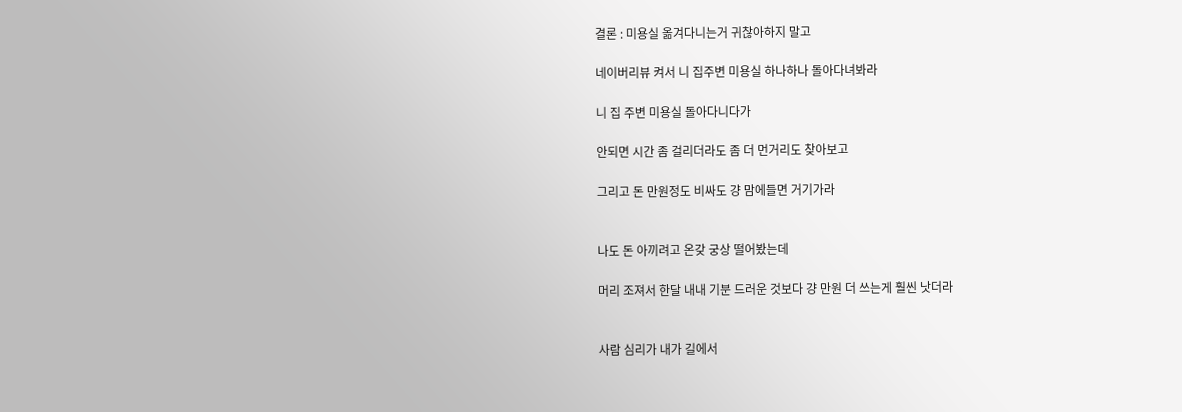결론 : 미용실 옮겨다니는거 귀찮아하지 말고

네이버리뷰 켜서 니 집주변 미용실 하나하나 돌아다녀봐라

니 집 주변 미용실 돌아다니다가

안되면 시간 좀 걸리더라도 좀 더 먼거리도 찾아보고

그리고 돈 만원정도 비싸도 걍 맘에들면 거기가라


나도 돈 아끼려고 온갖 궁상 떨어봤는데

머리 조져서 한달 내내 기분 드러운 것보다 걍 만원 더 쓰는게 훨씬 낫더라


사람 심리가 내가 길에서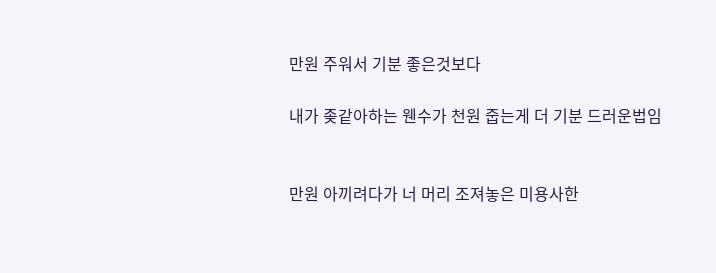만원 주워서 기분 좋은것보다

내가 좆같아하는 웬수가 천원 줍는게 더 기분 드러운법임


만원 아끼려다가 너 머리 조져놓은 미용사한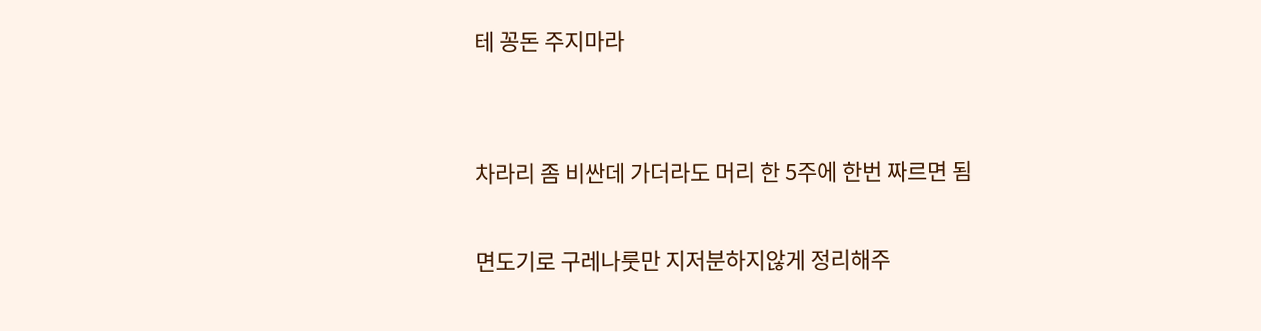테 꽁돈 주지마라


차라리 좀 비싼데 가더라도 머리 한 5주에 한번 짜르면 됨

면도기로 구레나룻만 지저분하지않게 정리해주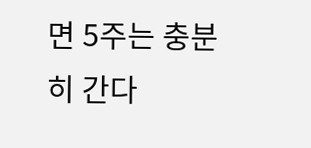면 5주는 충분히 간다